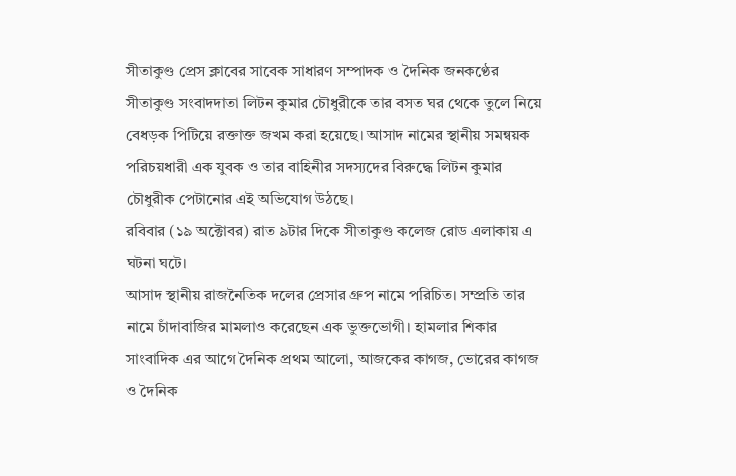সীতাকুণ্ড প্রেস ক্লাবের সাবেক সাধারণ সম্পাদক ও দৈনিক জনকণ্ঠের সীতাকুণ্ড সংবাদদাতা লিটন কুমার চৌধুরীকে তার বসত ঘর থেকে তুলে নিয়ে বেধড়ক পিটিয়ে রক্তাক্ত জখম করা হয়েছে। আসাদ নামের স্থানীয় সমন্বয়ক পরিচয়ধারী এক যুবক ও তার বাহিনীর সদস্যদের বিরুদ্ধে লিটন কুমার চৌধুরীক পেটানোর এই অভিযোগ উঠছে।
রবিবার (১৯ অক্টোবর) রাত ৯টার দিকে সীতাকুণ্ড কলেজ রোড এলাকায় এ ঘটনা ঘটে।
আসাদ স্থানীয় রাজনৈতিক দলের প্রেসার গ্রুপ নামে পরিচিত। সম্প্রতি তার নামে চাঁদাবাজির মামলাও করেছেন এক ভুক্তভোগী। হামলার শিকার সাংবাদিক এর আগে দৈনিক প্রথম আলো, আজকের কাগজ, ভোরের কাগজ ও দৈনিক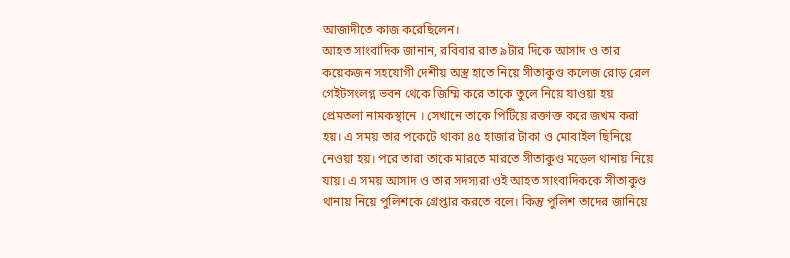আজাদীতে কাজ করেছিলেন।
আহত সাংবাদিক জানান, রবিবার রাত ৯টার দিকে আসাদ ও তার কয়েকজন সহযোগী দেশীয় অস্ত্র হাতে নিয়ে সীতাকুণ্ড কলেজ রোড় রেল গেইটসংলগ্ন ভবন থেকে জিম্মি করে তাকে তুলে নিয়ে যাওয়া হয় প্রেমতলা নামকস্থানে । সেখানে তাকে পিটিয়ে রক্তাক্ত করে জখম করা হয়। এ সময় তার পকেটে থাকা ৪৫ হাজার টাকা ও মোবাইল ছিনিয়ে নেওয়া হয়। পরে তারা তাকে মারতে মারতে সীতাকুণ্ড মডেল থানায় নিয়ে যায়। এ সময় আসাদ ও তার সদস্যরা ওই আহত সাংবাদিককে সীতাকুণ্ড থানায় নিয়ে পুলিশকে গ্রেপ্তার করতে বলে। কিন্তু পুলিশ তাদের জানিয়ে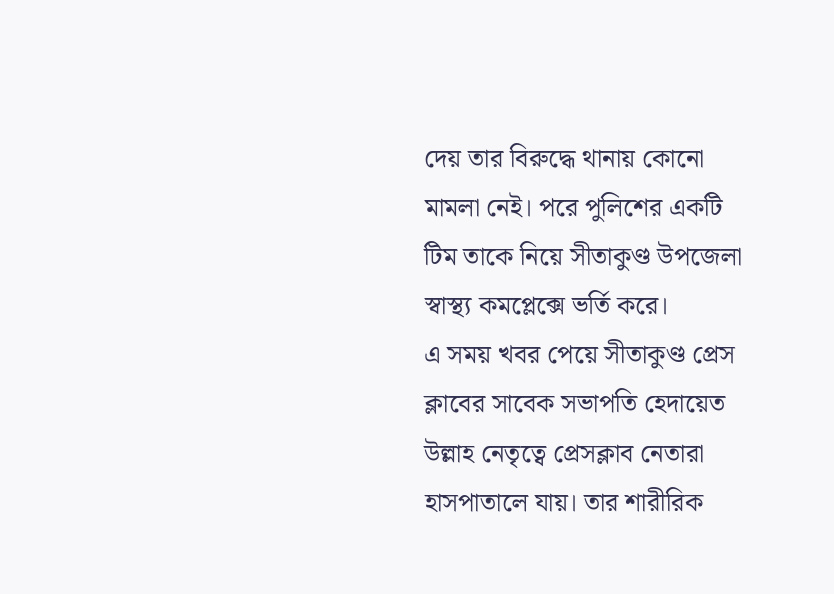দেয় তার বিরুদ্ধে থানায় কোনো মামলা নেই। পরে পুলিশের একটি টিম তাকে নিয়ে সীতাকুণ্ড উপজেলা স্বাস্থ্য কমপ্লেক্সে ভর্তি করে।
এ সময় খবর পেয়ে সীতাকুণ্ড প্রেস ক্লাবের সাবেক সভাপতি হেদায়েত উল্লাহ নেতৃত্বে প্রেসক্লাব নেতারা হাসপাতালে যায়। তার শারীরিক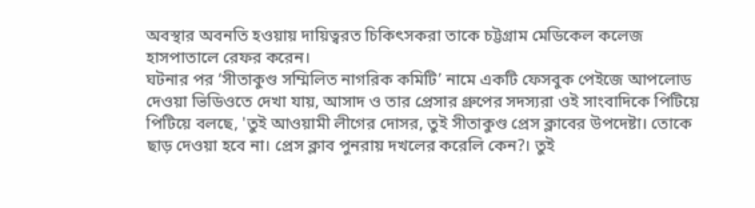অবস্থার অবনতি হওয়ায় দায়িত্বরত চিকিৎসকরা তাকে চট্টগ্রাম মেডিকেল কলেজ হাসপাতালে রেফর করেন।
ঘটনার পর ‘সীতাকুণ্ড সম্মিলিত নাগরিক কমিটি’ নামে একটি ফেসবুক পেইজে আপলোড দেওয়া ভিডিওতে দেখা যায়, আসাদ ও তার প্রেসার গ্রুপের সদস্যরা ওই সাংবাদিকে পিটিয়ে পিটিয়ে বলছে, 'তুই আওয়ামী লীগের দোসর, তুই সীতাকুণ্ড প্রেস ক্লাবের উপদেষ্টা। তোকে ছাড় দেওয়া হবে না। প্রেস ক্লাব পুনরায় দখলের করেলি কেন?। তুই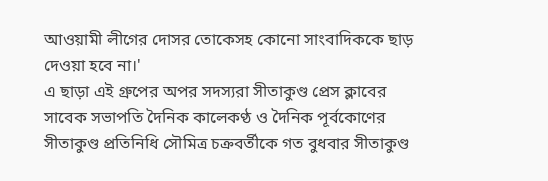আওয়ামী লীগের দোসর তোকেসহ কোনো সাংবাদিককে ছাড় দেওয়া হবে না।'
এ ছাড়া এই গ্রুপের অপর সদস্যরা সীতাকুণ্ড প্রেস ক্লাবের সাবেক সভাপতি দৈনিক কালেকণ্ঠ ও দৈনিক পূর্বকোণের সীতাকুণ্ড প্রতিনিধি সৌমিত্র চক্রবর্তীকে গত বুধবার সীতাকুণ্ড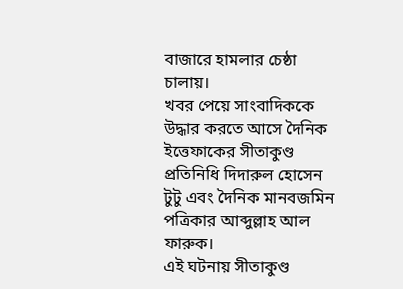বাজারে হামলার চেষ্ঠা চালায়।
খবর পেয়ে সাংবাদিককে উদ্ধার করতে আসে দৈনিক ইত্তেফাকের সীতাকুণ্ড প্রতিনিধি দিদারুল হোসেন টুটু এবং দৈনিক মানবজমিন পত্রিকার আব্দুল্লাহ আল ফারুক।
এই ঘটনায় সীতাকুণ্ড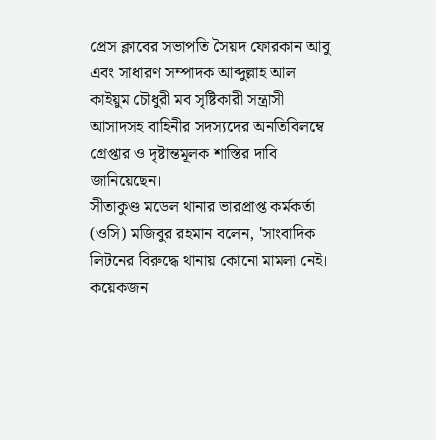প্রেস ক্লাবের সভাপতি সৈয়দ ফোরকান আবু এবং সাধারণ সম্পাদক আব্দুল্লাহ আল কাইয়ুম চৌধুরী মব সৃষ্টিকারী সন্ত্রাসী আসাদসহ বাহিনীর সদস্যদের অনতিবিলম্বে গ্রেপ্তার ও দৃষ্টান্তমূলক শাস্তির দাবি জানিয়েছেন।
সীতাকুণ্ড মডেল থানার ভারপ্রাপ্ত কর্মকর্তা (ওসি) মজিবুর রহমান বলেন, 'সাংবাদিক লিটনের বিরুদ্ধে থানায় কোনো মামলা নেই। কয়েকজন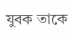যুবক তাকে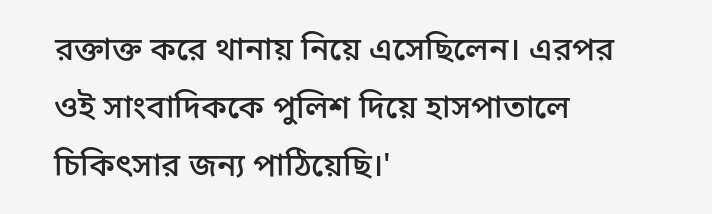রক্তাক্ত করে থানায় নিয়ে এসেছিলেন। এরপর ওই সাংবাদিককে পুলিশ দিয়ে হাসপাতালে চিকিৎসার জন্য পাঠিয়েছি।'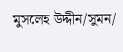মুসলেহ উদ্দীন/সুমন/